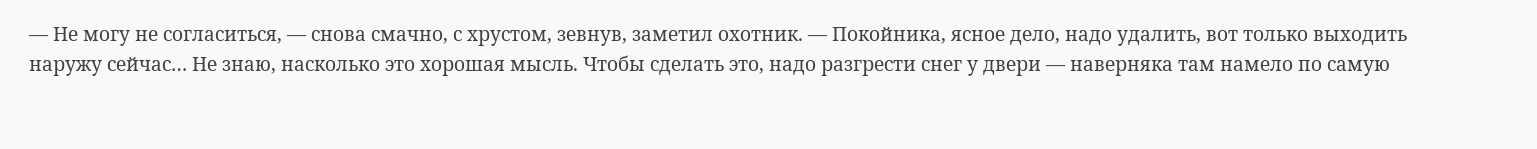— Не могу не согласиться, — снова смачно, с хрустом, зевнув, заметил охотник. — Покойника, ясное дело, надо удалить, вот только выходить наружу сейчас… Не знаю, насколько это хорошая мысль. Чтобы сделать это, надо разгрести снег у двери — наверняка там намело по самую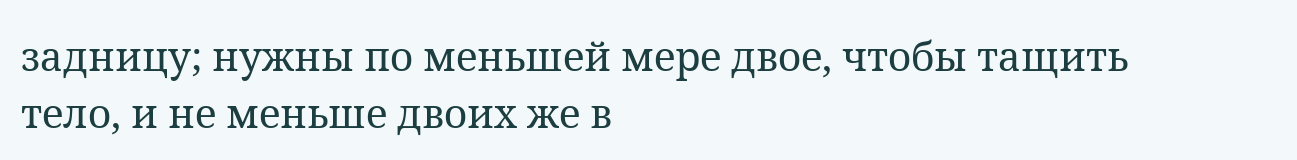задницу; нужны по меньшей мере двое, чтобы тащить тело, и не меньше двоих же в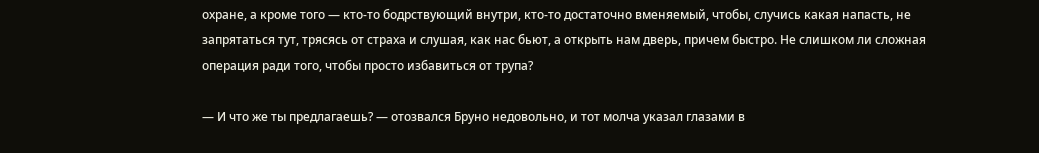охране, а кроме того — кто-то бодрствующий внутри, кто-то достаточно вменяемый, чтобы, случись какая напасть, не запрятаться тут, трясясь от страха и слушая, как нас бьют, а открыть нам дверь, причем быстро. Не слишком ли сложная операция ради того, чтобы просто избавиться от трупа?

— И что же ты предлагаешь? — отозвался Бруно недовольно, и тот молча указал глазами в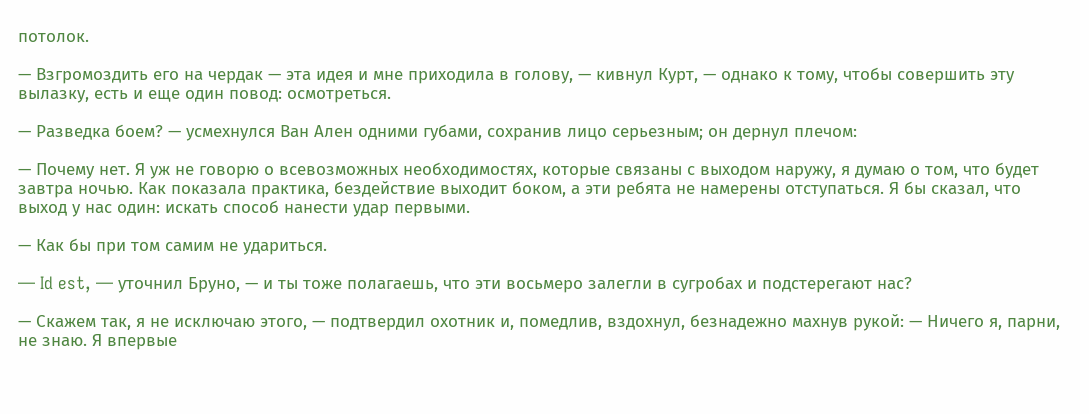потолок.

— Взгромоздить его на чердак — эта идея и мне приходила в голову, — кивнул Курт, — однако к тому, чтобы совершить эту вылазку, есть и еще один повод: осмотреться.

— Разведка боем? — усмехнулся Ван Ален одними губами, сохранив лицо серьезным; он дернул плечом:

— Почему нет. Я уж не говорю о всевозможных необходимостях, которые связаны с выходом наружу, я думаю о том, что будет завтра ночью. Как показала практика, бездействие выходит боком, а эти ребята не намерены отступаться. Я бы сказал, что выход у нас один: искать способ нанести удар первыми.

— Как бы при том самим не удариться.

— Id est, — уточнил Бруно, — и ты тоже полагаешь, что эти восьмеро залегли в сугробах и подстерегают нас?

— Скажем так, я не исключаю этого, — подтвердил охотник и, помедлив, вздохнул, безнадежно махнув рукой: — Ничего я, парни, не знаю. Я впервые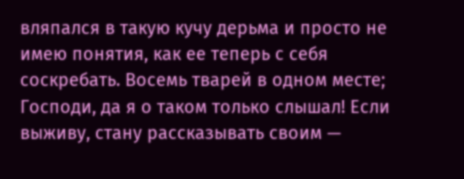вляпался в такую кучу дерьма и просто не имею понятия, как ее теперь с себя соскребать. Восемь тварей в одном месте; Господи, да я о таком только слышал! Если выживу, стану рассказывать своим —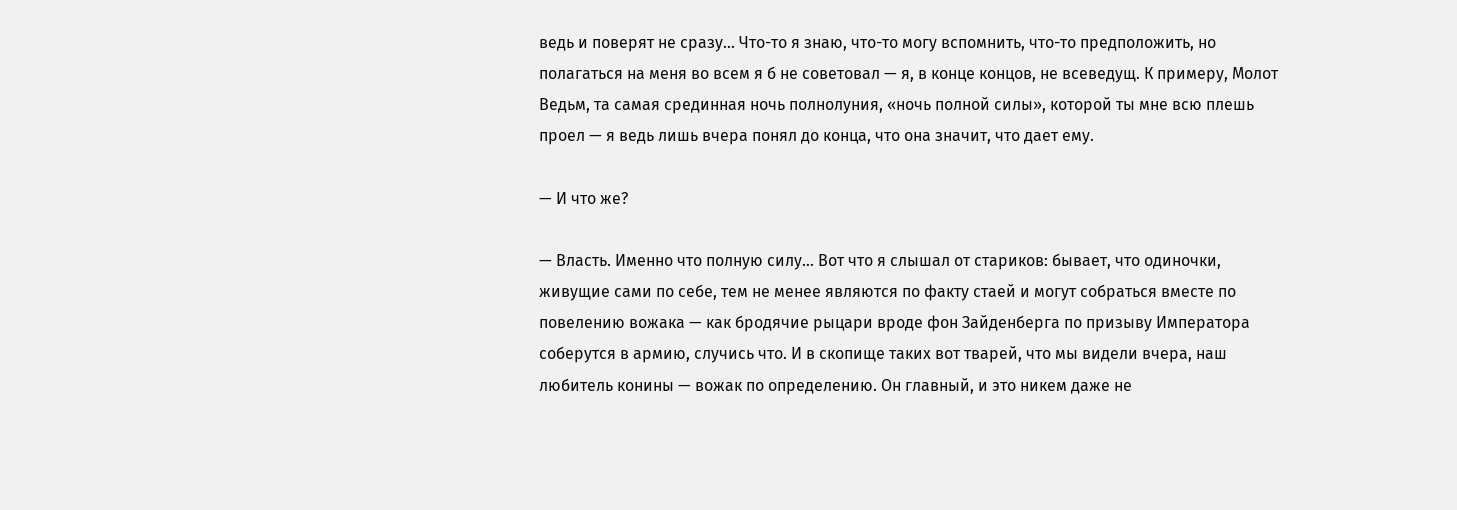ведь и поверят не сразу… Что-то я знаю, что-то могу вспомнить, что-то предположить, но полагаться на меня во всем я б не советовал — я, в конце концов, не всеведущ. К примеру, Молот Ведьм, та самая срединная ночь полнолуния, «ночь полной силы», которой ты мне всю плешь проел — я ведь лишь вчера понял до конца, что она значит, что дает ему.

— И что же?

— Власть. Именно что полную силу… Вот что я слышал от стариков: бывает, что одиночки, живущие сами по себе, тем не менее являются по факту стаей и могут собраться вместе по повелению вожака — как бродячие рыцари вроде фон Зайденберга по призыву Императора соберутся в армию, случись что. И в скопище таких вот тварей, что мы видели вчера, наш любитель конины — вожак по определению. Он главный, и это никем даже не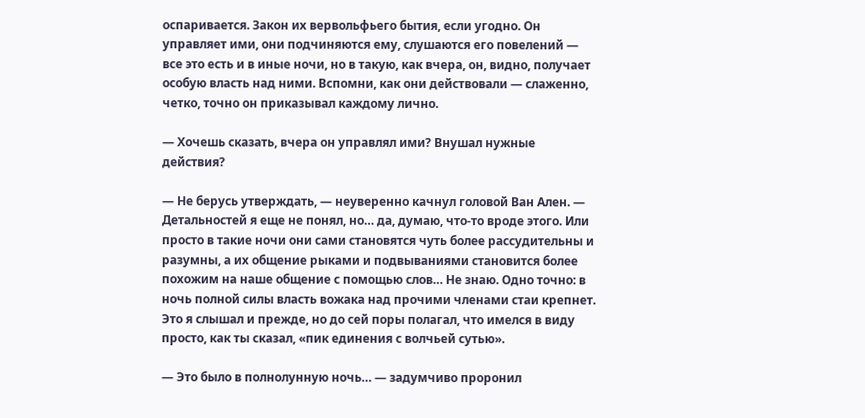оспаривается. Закон их вервольфьего бытия, если угодно. Он управляет ими, они подчиняются ему, слушаются его повелений — все это есть и в иные ночи, но в такую, как вчера, он, видно, получает особую власть над ними. Вспомни, как они действовали — слаженно, четко, точно он приказывал каждому лично.

— Хочешь сказать, вчера он управлял ими? Внушал нужные действия?

— Не берусь утверждать, — неуверенно качнул головой Ван Ален. — Детальностей я еще не понял, но… да, думаю, что-то вроде этого. Или просто в такие ночи они сами становятся чуть более рассудительны и разумны, а их общение рыками и подвываниями становится более похожим на наше общение с помощью слов… Не знаю. Одно точно: в ночь полной силы власть вожака над прочими членами стаи крепнет. Это я слышал и прежде, но до сей поры полагал, что имелся в виду просто, как ты сказал, «пик единения с волчьей сутью».

— Это было в полнолунную ночь… — задумчиво проронил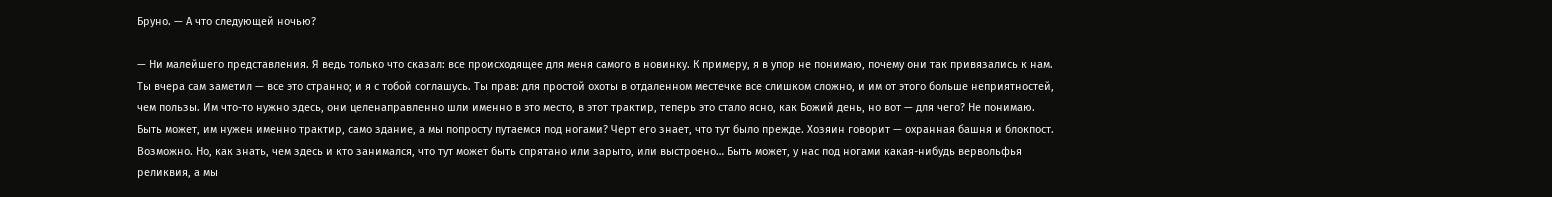Бруно. — А что следующей ночью?

— Ни малейшего представления. Я ведь только что сказал: все происходящее для меня самого в новинку. К примеру, я в упор не понимаю, почему они так привязались к нам. Ты вчера сам заметил — все это странно; и я с тобой соглашусь. Ты прав: для простой охоты в отдаленном местечке все слишком сложно, и им от этого больше неприятностей, чем пользы. Им что-то нужно здесь, они целенаправленно шли именно в это место, в этот трактир, теперь это стало ясно, как Божий день, но вот — для чего? Не понимаю. Быть может, им нужен именно трактир, само здание, а мы попросту путаемся под ногами? Черт его знает, что тут было прежде. Хозяин говорит — охранная башня и блокпост. Возможно. Но, как знать, чем здесь и кто занимался, что тут может быть спрятано или зарыто, или выстроено… Быть может, у нас под ногами какая-нибудь вервольфья реликвия, а мы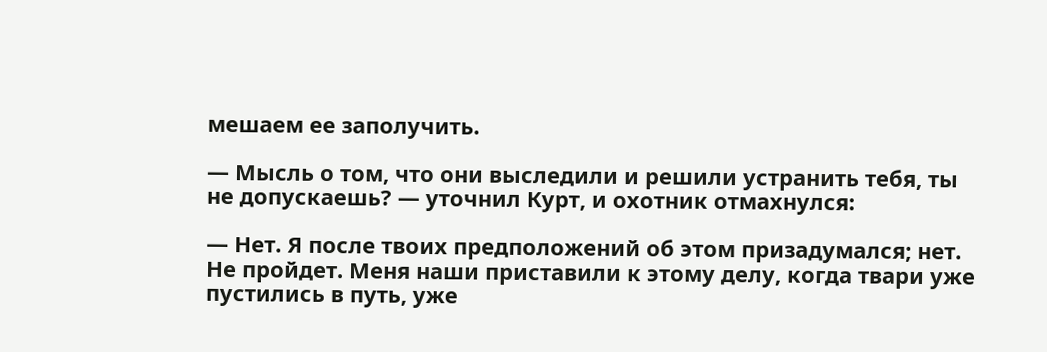мешаем ее заполучить.

— Мысль о том, что они выследили и решили устранить тебя, ты не допускаешь? — уточнил Курт, и охотник отмахнулся:

— Нет. Я после твоих предположений об этом призадумался; нет. Не пройдет. Меня наши приставили к этому делу, когда твари уже пустились в путь, уже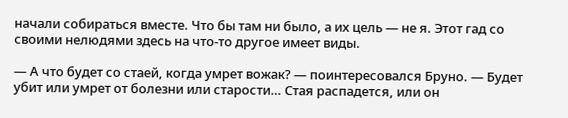начали собираться вместе. Что бы там ни было, а их цель — не я. Этот гад со своими нелюдями здесь на что-то другое имеет виды.

— А что будет со стаей, когда умрет вожак? — поинтересовался Бруно. — Будет убит или умрет от болезни или старости… Стая распадется, или он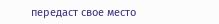передаст свое место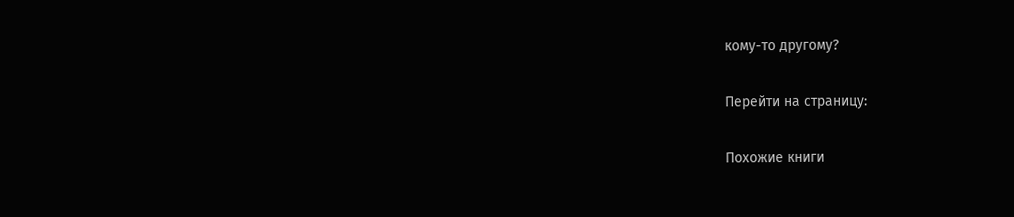кому-то другому?

Перейти на страницу:

Похожие книги